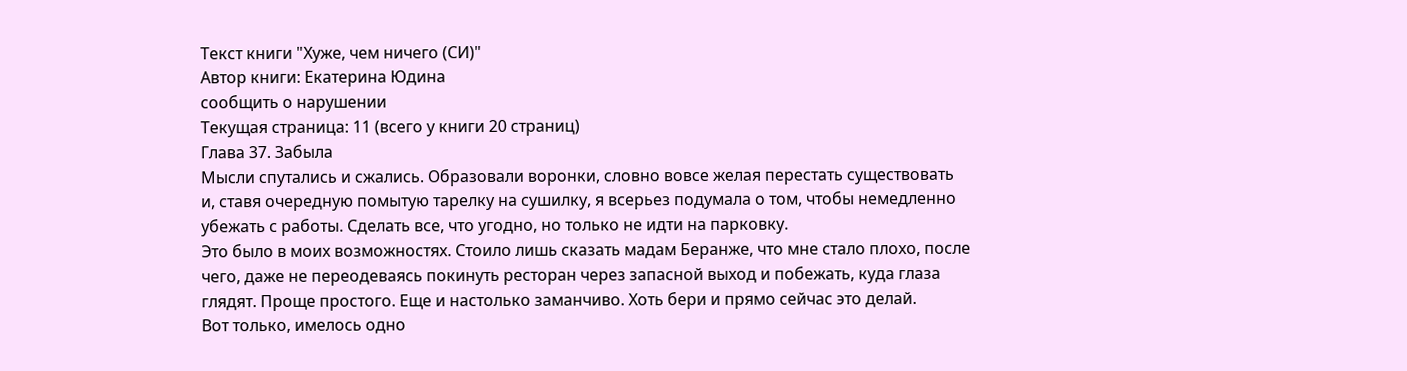Текст книги "Хуже, чем ничего (СИ)"
Автор книги: Екатерина Юдина
сообщить о нарушении
Текущая страница: 11 (всего у книги 20 страниц)
Глава 37. Забыла
Мысли спутались и сжались. Образовали воронки, словно вовсе желая перестать существовать и, ставя очередную помытую тарелку на сушилку, я всерьез подумала о том, чтобы немедленно убежать с работы. Сделать все, что угодно, но только не идти на парковку.
Это было в моих возможностях. Стоило лишь сказать мадам Беранже, что мне стало плохо, после чего, даже не переодеваясь покинуть ресторан через запасной выход и побежать, куда глаза глядят. Проще простого. Еще и настолько заманчиво. Хоть бери и прямо сейчас это делай.
Вот только, имелось одно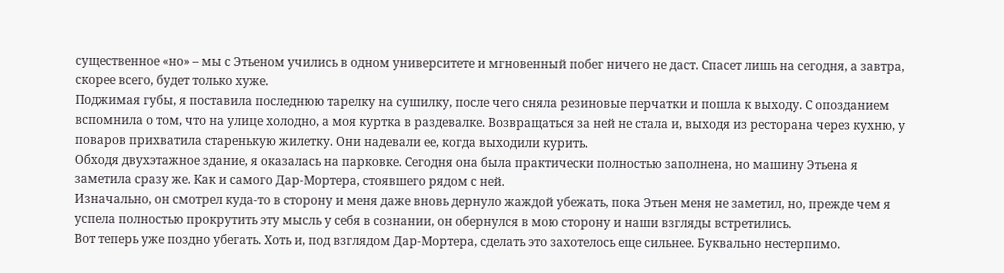существенное «но» – мы с Этьеном учились в одном университете и мгновенный побег ничего не даст. Спасет лишь на сегодня, а завтра, скорее всего, будет только хуже.
Поджимая губы, я поставила последнюю тарелку на сушилку, после чего сняла резиновые перчатки и пошла к выходу. С опозданием вспомнила о том, что на улице холодно, а моя куртка в раздевалке. Возвращаться за ней не стала и, выходя из ресторана через кухню, у поваров прихватила старенькую жилетку. Они надевали ее, когда выходили курить.
Обходя двухэтажное здание, я оказалась на парковке. Сегодня она была практически полностью заполнена, но машину Этьена я заметила сразу же. Как и самого Дар-Мортера, стоявшего рядом с ней.
Изначально, он смотрел куда-то в сторону и меня даже вновь дернуло жаждой убежать, пока Этьен меня не заметил, но, прежде чем я успела полностью прокрутить эту мысль у себя в сознании, он обернулся в мою сторону и наши взгляды встретились.
Вот теперь уже поздно убегать. Хоть и, под взглядом Дар-Мортера, сделать это захотелось еще сильнее. Буквально нестерпимо.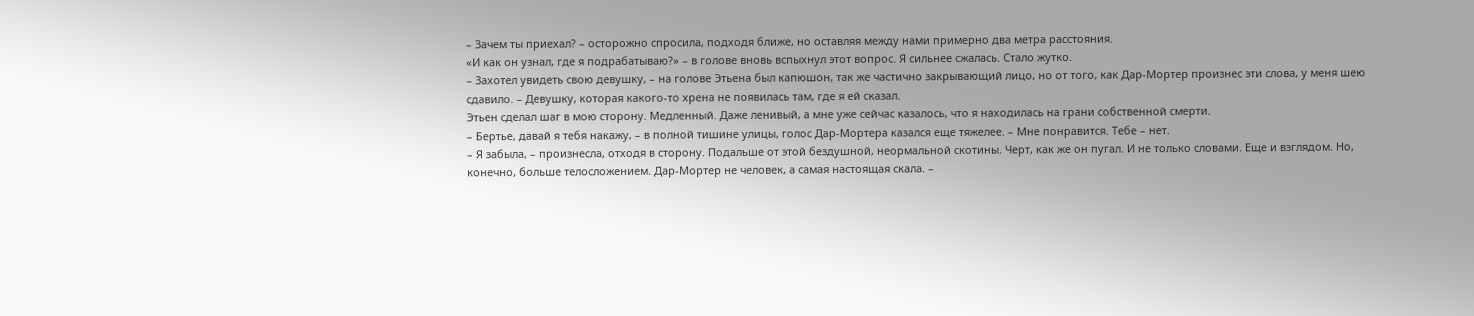– Зачем ты приехал? – осторожно спросила, подходя ближе, но оставляя между нами примерно два метра расстояния.
«И как он узнал, где я подрабатываю?» – в голове вновь вспыхнул этот вопрос. Я сильнее сжалась. Стало жутко.
– Захотел увидеть свою девушку, – на голове Этьена был капюшон, так же частично закрывающий лицо, но от того, как Дар-Мортер произнес эти слова, у меня шею сдавило. – Девушку, которая какого-то хрена не появилась там, где я ей сказал.
Этьен сделал шаг в мою сторону. Медленный. Даже ленивый, а мне уже сейчас казалось, что я находилась на грани собственной смерти.
– Бертье, давай я тебя накажу, – в полной тишине улицы, голос Дар-Мортера казался еще тяжелее. – Мне понравится. Тебе – нет.
– Я забыла, – произнесла, отходя в сторону. Подальше от этой бездушной, неормальной скотины. Черт, как же он пугал. И не только словами. Еще и взглядом. Но, конечно, больше телосложением. Дар-Мортер не человек, а самая настоящая скала. –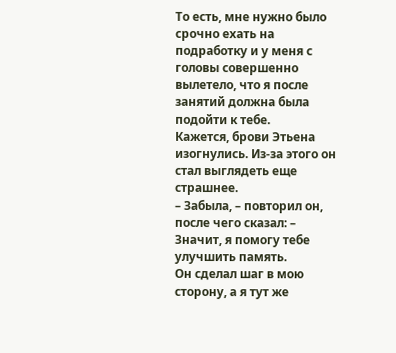То есть, мне нужно было срочно ехать на подработку и у меня с головы совершенно вылетело, что я после занятий должна была подойти к тебе.
Кажется, брови Этьена изогнулись. Из-за этого он стал выглядеть еще страшнее.
– Забыла, – повторил он, после чего сказал: – Значит, я помогу тебе улучшить память.
Он сделал шаг в мою сторону, а я тут же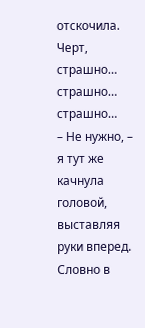отскочила. Черт, страшно… страшно… страшно…
– Не нужно, – я тут же качнула головой, выставляя руки вперед. Словно в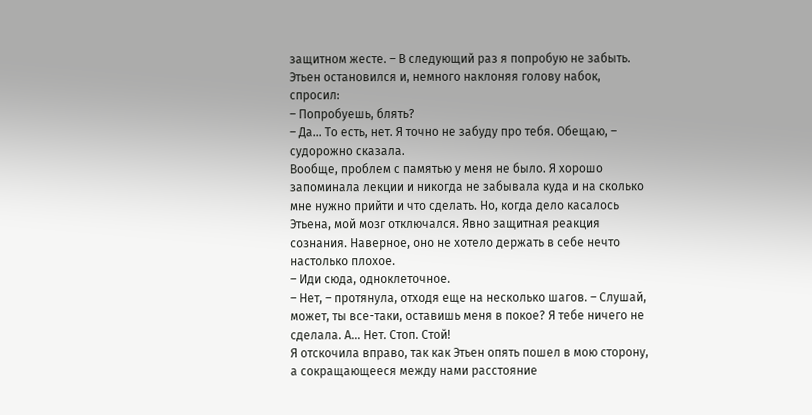защитном жесте. – В следующий раз я попробую не забыть.
Этьен остановился и, немного наклоняя голову набок, спросил:
– Попробуешь, блять?
– Да… То есть, нет. Я точно не забуду про тебя. Обещаю, – судорожно сказала.
Вообще, проблем с памятью у меня не было. Я хорошо запоминала лекции и никогда не забывала куда и на сколько мне нужно прийти и что сделать. Но, когда дело касалось Этьена, мой мозг отключался. Явно защитная реакция сознания. Наверное, оно не хотело держать в себе нечто настолько плохое.
– Иди сюда, одноклеточное.
– Нет, – протянула, отходя еще на несколько шагов. – Слушай, может, ты все-таки, оставишь меня в покое? Я тебе ничего не сделала. А… Нет. Стоп. Стой!
Я отскочила вправо, так как Этьен опять пошел в мою сторону, а сокращающееся между нами расстояние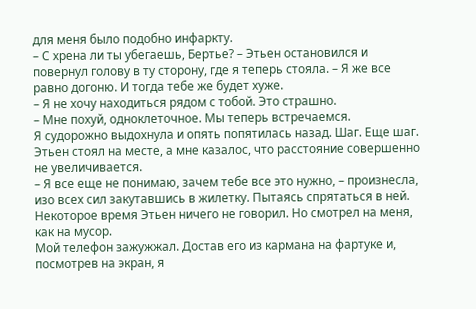для меня было подобно инфаркту.
– С хрена ли ты убегаешь, Бертье? – Этьен остановился и повернул голову в ту сторону, где я теперь стояла. – Я же все равно догоню. И тогда тебе же будет хуже.
– Я не хочу находиться рядом с тобой. Это страшно.
– Мне похуй, одноклеточное. Мы теперь встречаемся.
Я судорожно выдохнула и опять попятилась назад. Шаг. Еще шаг. Этьен стоял на месте, а мне казалос, что расстояние совершенно не увеличивается.
– Я все еще не понимаю, зачем тебе все это нужно, – произнесла, изо всех сил закутавшись в жилетку. Пытаясь спрятаться в ней.
Некоторое время Этьен ничего не говорил. Но смотрел на меня, как на мусор.
Мой телефон зажужжал. Достав его из кармана на фартуке и, посмотрев на экран, я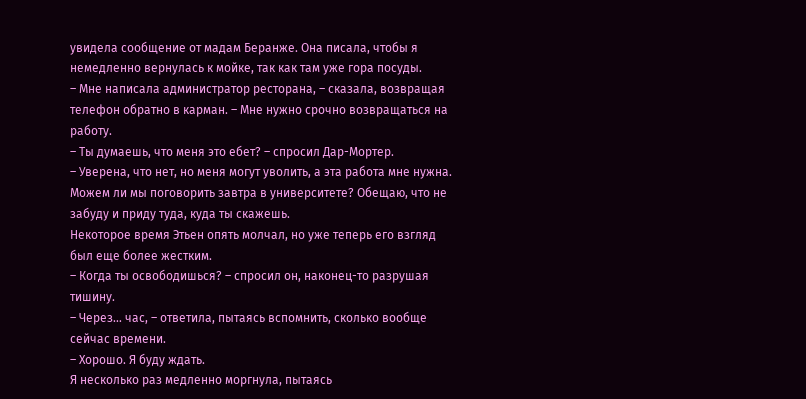увидела сообщение от мадам Беранже. Она писала, чтобы я немедленно вернулась к мойке, так как там уже гора посуды.
– Мне написала администратор ресторана, – сказала, возвращая телефон обратно в карман. – Мне нужно срочно возвращаться на работу.
– Ты думаешь, что меня это ебет? – спросил Дар-Мортер.
– Уверена, что нет, но меня могут уволить, а эта работа мне нужна. Можем ли мы поговорить завтра в университете? Обещаю, что не забуду и приду туда, куда ты скажешь.
Некоторое время Этьен опять молчал, но уже теперь его взгляд был еще более жестким.
– Когда ты освободишься? – спросил он, наконец-то разрушая тишину.
– Через… час, – ответила, пытаясь вспомнить, сколько вообще сейчас времени.
– Хорошо. Я буду ждать.
Я несколько раз медленно моргнула, пытаясь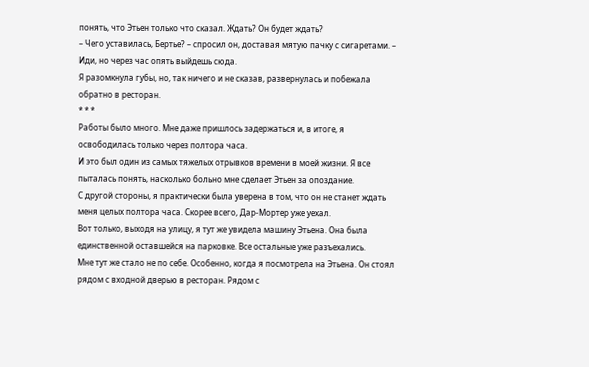понять, что Этьен только что сказал. Ждать? Он будет ждать?
– Чего уставилась, Бертье? – спросил он, доставая мятую пачку с сигаретами. – Иди, но через час опять выйдешь сюда.
Я разомкнула губы, но, так ничего и не сказав, развернулась и побежала обратно в ресторан.
* * *
Работы было много. Мне даже пришлось задержаться и, в итоге, я освободилась только через полтора часа.
И это был один из самых тяжелых отрывков времени в моей жизни. Я все пыталась понять, насколько больно мне сделает Этьен за опоздание.
С другой стороны, я практически была уверена в том, что он не станет ждать меня целых полтора часа. Скорее всего, Дар-Мортер уже уехал.
Вот только, выходя на улицу, я тут же увидела машину Этьена. Она была единственной оставшейся на парковке. Все остальные уже разъехались.
Мне тут же стало не по себе. Особенно, когда я посмотрела на Этьена. Он стоял рядом с входной дверью в ресторан. Рядом с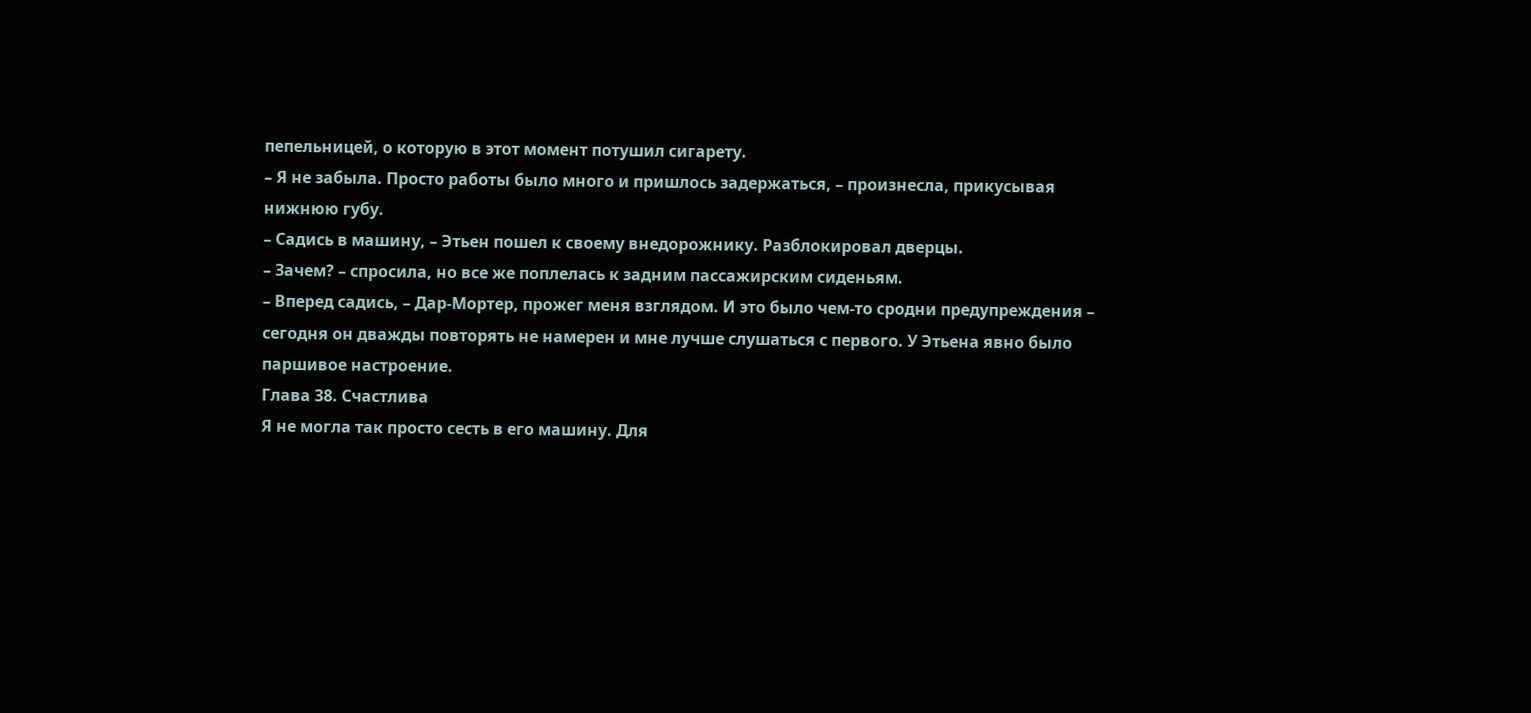пепельницей, о которую в этот момент потушил сигарету.
– Я не забыла. Просто работы было много и пришлось задержаться, – произнесла, прикусывая нижнюю губу.
– Садись в машину, – Этьен пошел к своему внедорожнику. Разблокировал дверцы.
– Зачем? – спросила, но все же поплелась к задним пассажирским сиденьям.
– Вперед садись, – Дар-Мортер, прожег меня взглядом. И это было чем-то сродни предупреждения – сегодня он дважды повторять не намерен и мне лучше слушаться с первого. У Этьена явно было паршивое настроение.
Глава 38. Счастлива
Я не могла так просто сесть в его машину. Для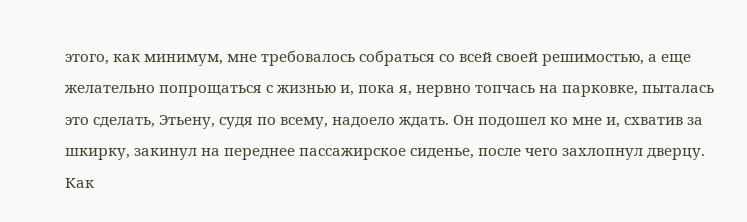этого, как минимум, мне требовалось собраться со всей своей решимостью, а еще желательно попрощаться с жизнью и, пока я, нервно топчась на парковке, пыталась это сделать, Этьену, судя по всему, надоело ждать. Он подошел ко мне и, схватив за шкирку, закинул на переднее пассажирское сиденье, после чего захлопнул дверцу. Как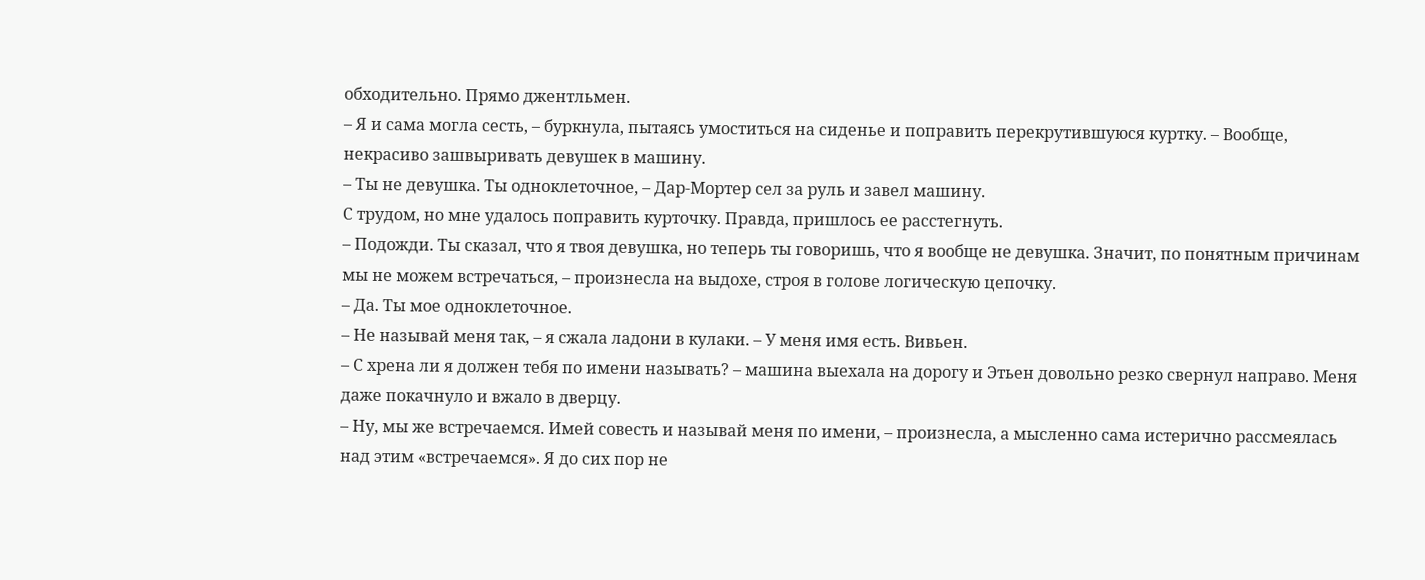обходительно. Прямо джентльмен.
– Я и сама могла сесть, – буркнула, пытаясь умоститься на сиденье и поправить перекрутившуюся куртку. – Вообще, некрасиво зашвыривать девушек в машину.
– Ты не девушка. Ты одноклеточное, – Дар-Мортер сел за руль и завел машину.
С трудом, но мне удалось поправить курточку. Правда, пришлось ее расстегнуть.
– Подожди. Ты сказал, что я твоя девушка, но теперь ты говоришь, что я вообще не девушка. Значит, по понятным причинам мы не можем встречаться, – произнесла на выдохе, строя в голове логическую цепочку.
– Да. Ты мое одноклеточное.
– Не называй меня так, – я сжала ладони в кулаки. – У меня имя есть. Вивьен.
– С хрена ли я должен тебя по имени называть? – машина выехала на дорогу и Этьен довольно резко свернул направо. Меня даже покачнуло и вжало в дверцу.
– Ну, мы же встречаемся. Имей совесть и называй меня по имени, – произнесла, а мысленно сама истерично рассмеялась над этим «встречаемся». Я до сих пор не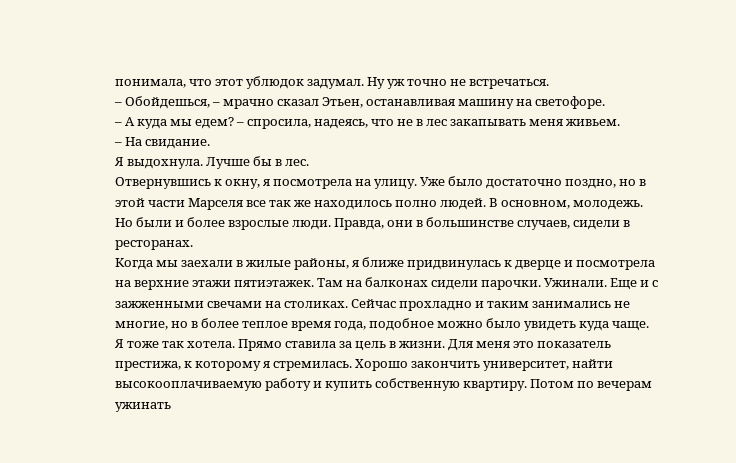понимала, что этот ублюдок задумал. Ну уж точно не встречаться.
– Обойдешься, – мрачно сказал Этьен, останавливая машину на светофоре.
– А куда мы едем? – спросила, надеясь, что не в лес закапывать меня живьем.
– На свидание.
Я выдохнула. Лучше бы в лес.
Отвернувшись к окну, я посмотрела на улицу. Уже было достаточно поздно, но в этой части Марселя все так же находилось полно людей. В основном, молодежь. Но были и более взрослые люди. Правда, они в большинстве случаев, сидели в ресторанах.
Когда мы заехали в жилые районы, я ближе придвинулась к дверце и посмотрела на верхние этажи пятиэтажек. Там на балконах сидели парочки. Ужинали. Еще и с зажженными свечами на столиках. Сейчас прохладно и таким занимались не многие, но в более теплое время года, подобное можно было увидеть куда чаще.
Я тоже так хотела. Прямо ставила за цель в жизни. Для меня это показатель престижа, к которому я стремилась. Хорошо закончить университет, найти высокооплачиваемую работу и купить собственную квартиру. Потом по вечерам ужинать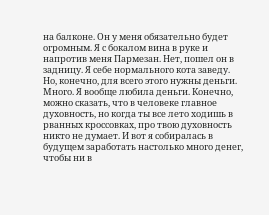на балконе. Он у меня обязательно будет огромным. Я с бокалом вина в руке и напротив меня Пармезан. Нет, пошел он в задницу. Я себе нормального кота заведу.
Но, конечно, для всего этого нужны деньги. Много. Я вообще любила деньги. Конечно, можно сказать, что в человеке главное духовность, но когда ты все лето ходишь в рванных кроссовках, про твою духовность никто не думает. И вот я собиралась в будущем заработать настолько много денег, чтобы ни в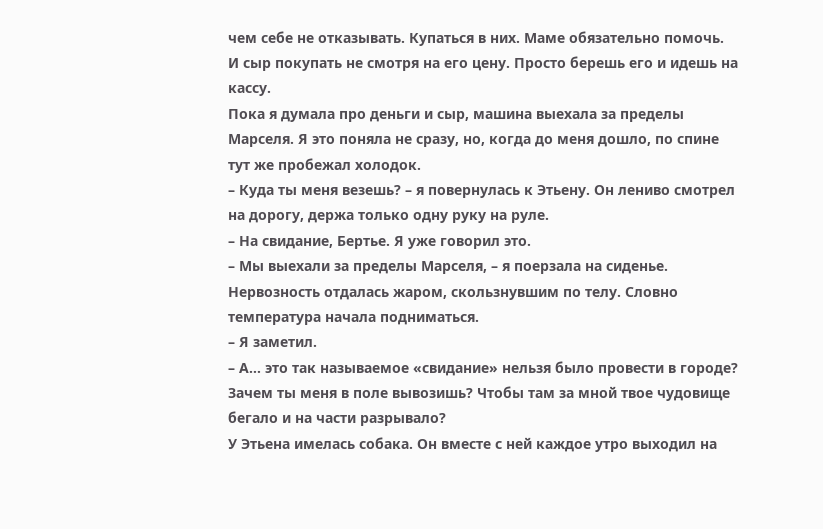чем себе не отказывать. Купаться в них. Маме обязательно помочь. И сыр покупать не смотря на его цену. Просто берешь его и идешь на кассу.
Пока я думала про деньги и сыр, машина выехала за пределы Марселя. Я это поняла не сразу, но, когда до меня дошло, по спине тут же пробежал холодок.
– Куда ты меня везешь? – я повернулась к Этьену. Он лениво смотрел на дорогу, держа только одну руку на руле.
– На свидание, Бертье. Я уже говорил это.
– Мы выехали за пределы Марселя, – я поерзала на сиденье. Нервозность отдалась жаром, скользнувшим по телу. Словно температура начала подниматься.
– Я заметил.
– А… это так называемое «свидание» нельзя было провести в городе? Зачем ты меня в поле вывозишь? Чтобы там за мной твое чудовище бегало и на части разрывало?
У Этьена имелась собака. Он вместе с ней каждое утро выходил на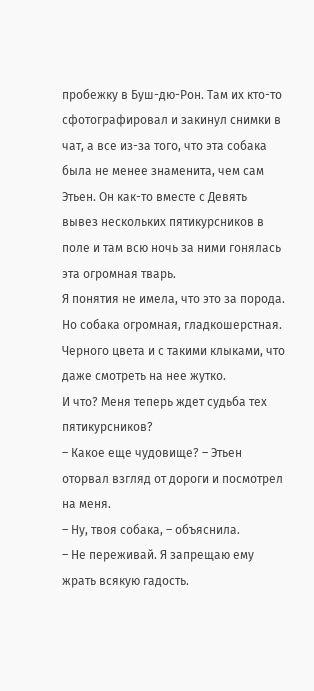пробежку в Буш-дю-Рон. Там их кто-то сфотографировал и закинул снимки в чат, а все из-за того, что эта собака была не менее знаменита, чем сам Этьен. Он как-то вместе с Девять вывез нескольких пятикурсников в поле и там всю ночь за ними гонялась эта огромная тварь.
Я понятия не имела, что это за порода. Но собака огромная, гладкошерстная. Черного цвета и с такими клыками, что даже смотреть на нее жутко.
И что? Меня теперь ждет судьба тех пятикурсников?
– Какое еще чудовище? – Этьен оторвал взгляд от дороги и посмотрел на меня.
– Ну, твоя собака, – объяснила.
– Не переживай. Я запрещаю ему жрать всякую гадость.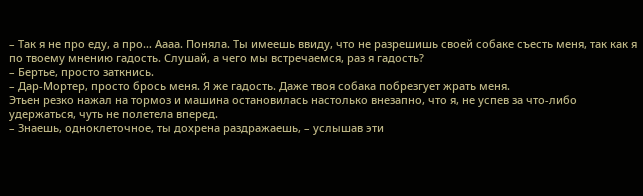– Так я не про еду, а про… Аааа. Поняла. Ты имеешь ввиду, что не разрешишь своей собаке съесть меня, так как я по твоему мнению гадость. Слушай, а чего мы встречаемся, раз я гадость?
– Бертье, просто заткнись.
– Дар-Мортер, просто брось меня. Я же гадость. Даже твоя собака побрезгует жрать меня.
Этьен резко нажал на тормоз и машина остановилась настолько внезапно, что я, не успев за что-либо удержаться, чуть не полетела вперед.
– Знаешь, одноклеточное, ты дохрена раздражаешь, – услышав эти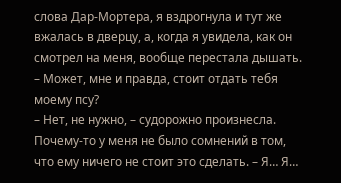слова Дар-Мортера, я вздрогнула и тут же вжалась в дверцу, а, когда я увидела, как он смотрел на меня, вообще перестала дышать. – Может, мне и правда, стоит отдать тебя моему псу?
– Нет, не нужно, – судорожно произнесла. Почему-то у меня не было сомнений в том, что ему ничего не стоит это сделать. – Я… Я…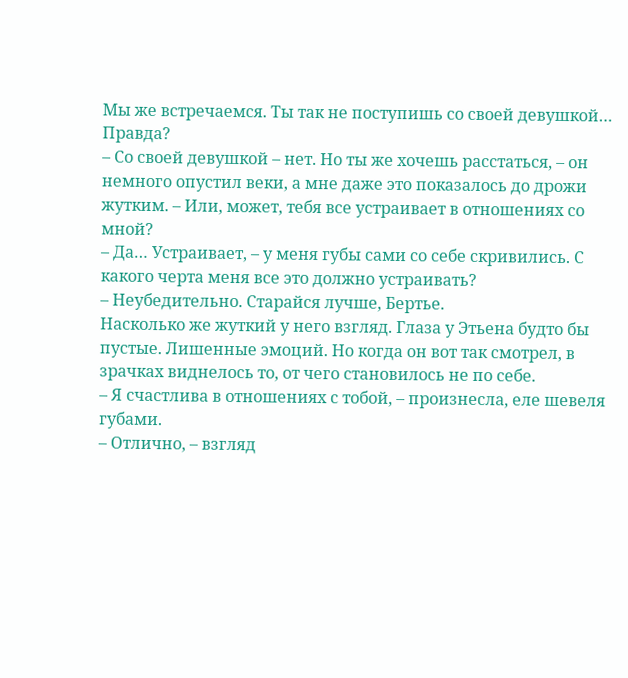Мы же встречаемся. Ты так не поступишь со своей девушкой… Правда?
– Со своей девушкой – нет. Но ты же хочешь расстаться, – он немного опустил веки, а мне даже это показалось до дрожи жутким. – Или, может, тебя все устраивает в отношениях со мной?
– Да… Устраивает, – у меня губы сами со себе скривились. С какого черта меня все это должно устраивать?
– Неубедительно. Старайся лучше, Бертье.
Насколько же жуткий у него взгляд. Глаза у Этьена будто бы пустые. Лишенные эмоций. Но когда он вот так смотрел, в зрачках виднелось то, от чего становилось не по себе.
– Я счастлива в отношениях с тобой, – произнесла, еле шевеля губами.
– Отлично, – взгляд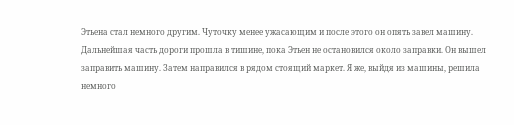Этьена стал немного другим. Чуточку менее ужасающим и после этого он опять завел машину.
Дальнейшая часть дороги прошла в тишине, пока Этьен не остановился около заправки. Он вышел заправить машину. Затем направился в рядом стоящий маркет. Я же, выйдя из машины, решила немного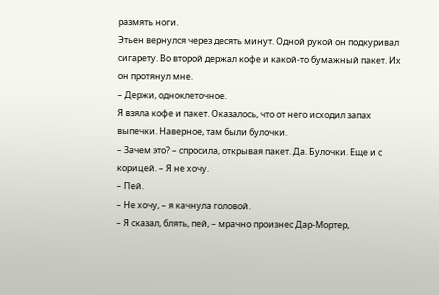размять ноги.
Этьен вернулся через десять минут. Одной рукой он подкуривал сигарету. Во второй держал кофе и какой-то бумажный пакет. Их он протянул мне.
– Держи, одноклеточное.
Я взяла кофе и пакет. Оказалось, что от него исходил запах выпечки. Наверное, там были булочки.
– Зачем это? – спросила, открывая пакет. Да. Булочки. Еще и с корицей. – Я не хочу.
– Пей.
– Не хочу, – я качнула головой.
– Я сказал, блять, пей, – мрачно произнес Дар-Мортер,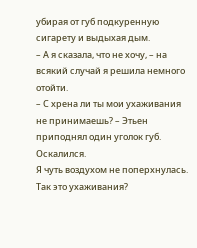убирая от губ подкуренную сигарету и выдыхая дым.
– А я сказала, что не хочу, – на всякий случай я решила немного отойти.
– С хрена ли ты мои ухаживания не принимаешь? – Этьен приподнял один уголок губ. Оскалился.
Я чуть воздухом не поперхнулась. Так это ухаживания?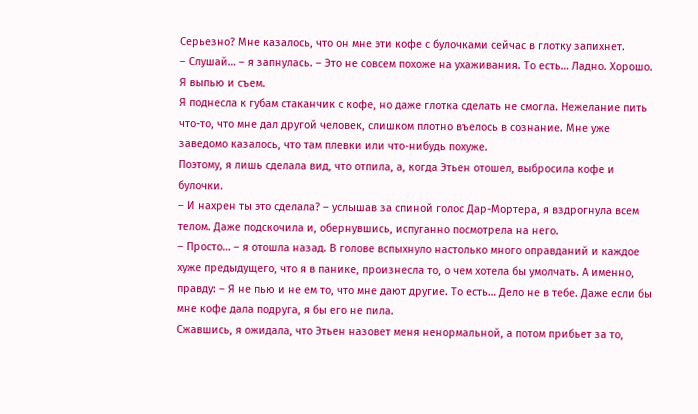Серьезно? Мне казалось, что он мне эти кофе с булочками сейчас в глотку запихнет.
– Слушай… – я запнулась. – Это не совсем похоже на ухаживания. То есть… Ладно. Хорошо. Я выпью и съем.
Я поднесла к губам стаканчик с кофе, но даже глотка сделать не смогла. Нежелание пить что-то, что мне дал другой человек, слишком плотно въелось в сознание. Мне уже заведомо казалось, что там плевки или что-нибудь похуже.
Поэтому, я лишь сделала вид, что отпила, а, когда Этьен отошел, выбросила кофе и булочки.
– И нахрен ты это сделала? – услышав за спиной голос Дар-Мортера, я вздрогнула всем телом. Даже подскочила и, обернувшись, испуганно посмотрела на него.
– Просто… – я отошла назад. В голове вспыхнуло настолько много оправданий и каждое хуже предыдущего, что я в панике, произнесла то, о чем хотела бы умолчать. А именно, правду: – Я не пью и не ем то, что мне дают другие. То есть… Дело не в тебе. Даже если бы мне кофе дала подруга, я бы его не пила.
Сжавшись, я ожидала, что Этьен назовет меня ненормальной, а потом прибьет за то,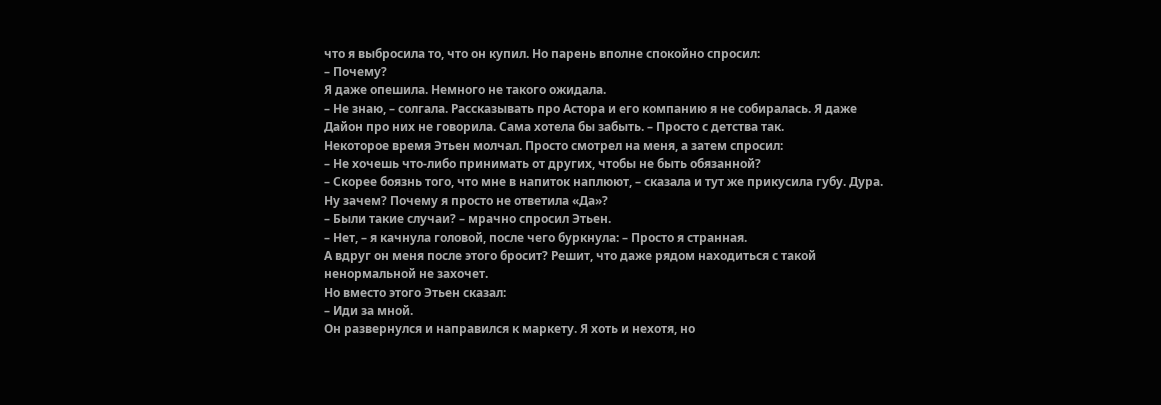что я выбросила то, что он купил. Но парень вполне спокойно спросил:
– Почему?
Я даже опешила. Немного не такого ожидала.
– Не знаю, – солгала. Рассказывать про Астора и его компанию я не собиралась. Я даже Дайон про них не говорила. Сама хотела бы забыть. – Просто с детства так.
Некоторое время Этьен молчал. Просто смотрел на меня, а затем спросил:
– Не хочешь что-либо принимать от других, чтобы не быть обязанной?
– Скорее боязнь того, что мне в напиток наплюют, – сказала и тут же прикусила губу. Дура. Ну зачем? Почему я просто не ответила «Да»?
– Были такие случаи? – мрачно спросил Этьен.
– Нет, – я качнула головой, после чего буркнула: – Просто я странная.
А вдруг он меня после этого бросит? Решит, что даже рядом находиться с такой ненормальной не захочет.
Но вместо этого Этьен сказал:
– Иди за мной.
Он развернулся и направился к маркету. Я хоть и нехотя, но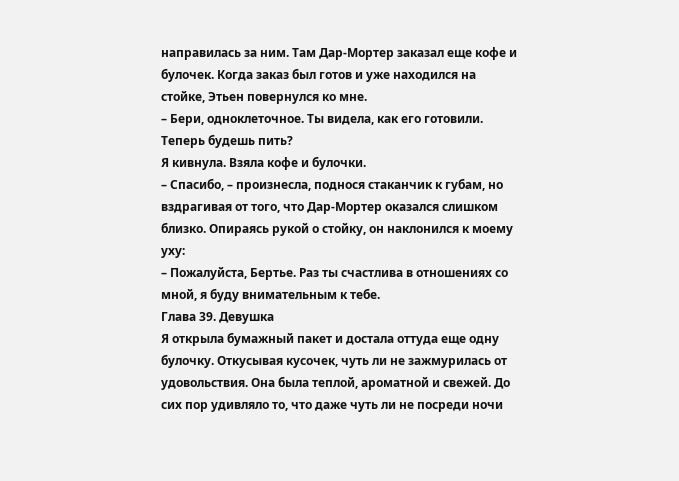направилась за ним. Там Дар-Мортер заказал еще кофе и булочек. Когда заказ был готов и уже находился на стойке, Этьен повернулся ко мне.
– Бери, одноклеточное. Ты видела, как его готовили. Теперь будешь пить?
Я кивнула. Взяла кофе и булочки.
– Спасибо, – произнесла, поднося стаканчик к губам, но вздрагивая от того, что Дар-Мортер оказался слишком близко. Опираясь рукой о стойку, он наклонился к моему уху:
– Пожалуйста, Бертье. Раз ты счастлива в отношениях со мной, я буду внимательным к тебе.
Глава 39. Девушка
Я открыла бумажный пакет и достала оттуда еще одну булочку. Откусывая кусочек, чуть ли не зажмурилась от удовольствия. Она была теплой, ароматной и свежей. До сих пор удивляло то, что даже чуть ли не посреди ночи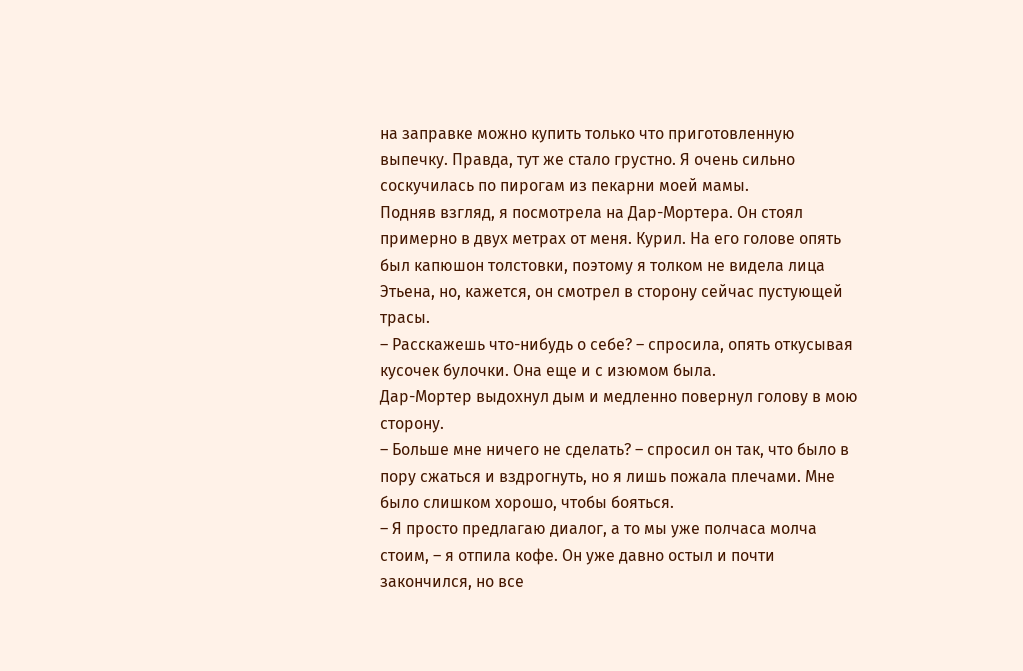на заправке можно купить только что приготовленную выпечку. Правда, тут же стало грустно. Я очень сильно соскучилась по пирогам из пекарни моей мамы.
Подняв взгляд, я посмотрела на Дар-Мортера. Он стоял примерно в двух метрах от меня. Курил. На его голове опять был капюшон толстовки, поэтому я толком не видела лица Этьена, но, кажется, он смотрел в сторону сейчас пустующей трасы.
– Расскажешь что-нибудь о себе? – спросила, опять откусывая кусочек булочки. Она еще и с изюмом была.
Дар-Мортер выдохнул дым и медленно повернул голову в мою сторону.
– Больше мне ничего не сделать? – спросил он так, что было в пору сжаться и вздрогнуть, но я лишь пожала плечами. Мне было слишком хорошо, чтобы бояться.
– Я просто предлагаю диалог, а то мы уже полчаса молча стоим, – я отпила кофе. Он уже давно остыл и почти закончился, но все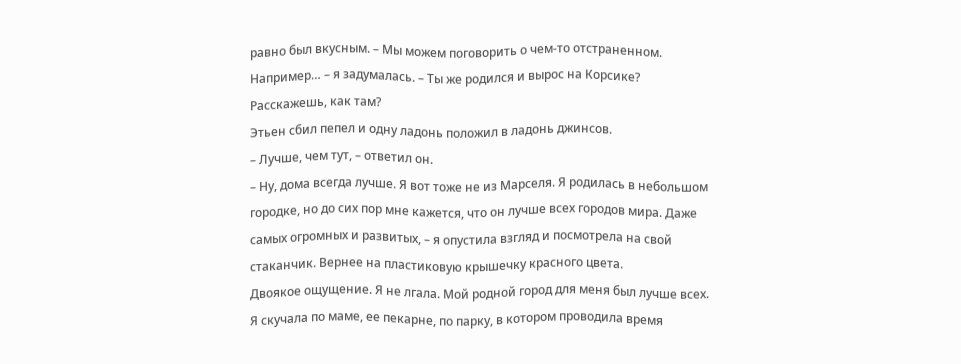равно был вкусным. – Мы можем поговорить о чем-то отстраненном. Например… – я задумалась. – Ты же родился и вырос на Корсике? Расскажешь, как там?
Этьен сбил пепел и одну ладонь положил в ладонь джинсов.
– Лучше, чем тут, – ответил он.
– Ну, дома всегда лучше. Я вот тоже не из Марселя. Я родилась в небольшом городке, но до сих пор мне кажется, что он лучше всех городов мира. Даже самых огромных и развитых, – я опустила взгляд и посмотрела на свой стаканчик. Вернее на пластиковую крышечку красного цвета.
Двоякое ощущение. Я не лгала. Мой родной город для меня был лучше всех. Я скучала по маме, ее пекарне, по парку, в котором проводила время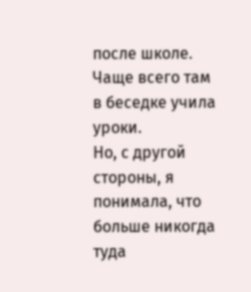после школе. Чаще всего там в беседке учила уроки.
Но, с другой стороны, я понимала, что больше никогда туда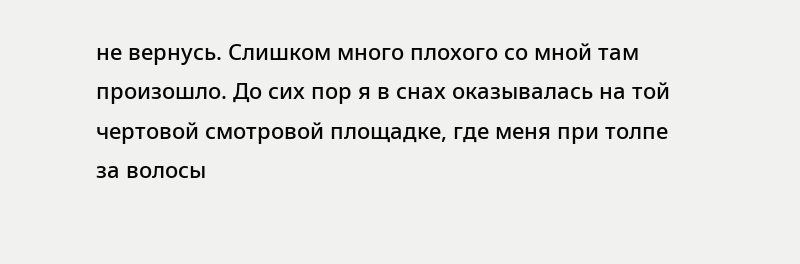не вернусь. Слишком много плохого со мной там произошло. До сих пор я в снах оказывалась на той чертовой смотровой площадке, где меня при толпе за волосы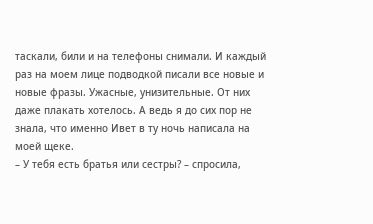таскали, били и на телефоны снимали. И каждый раз на моем лице подводкой писали все новые и новые фразы. Ужасные, унизительные. От них даже плакать хотелось. А ведь я до сих пор не знала, что именно Ивет в ту ночь написала на моей щеке.
– У тебя есть братья или сестры? – спросила,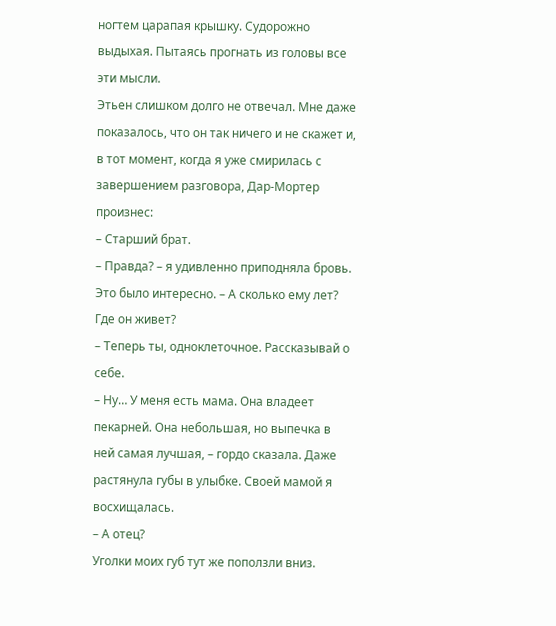ногтем царапая крышку. Судорожно выдыхая. Пытаясь прогнать из головы все эти мысли.
Этьен слишком долго не отвечал. Мне даже показалось, что он так ничего и не скажет и, в тот момент, когда я уже смирилась с завершением разговора, Дар-Мортер произнес:
– Старший брат.
– Правда? – я удивленно приподняла бровь. Это было интересно. – А сколько ему лет? Где он живет?
– Теперь ты, одноклеточное. Рассказывай о себе.
– Ну… У меня есть мама. Она владеет пекарней. Она небольшая, но выпечка в ней самая лучшая, – гордо сказала. Даже растянула губы в улыбке. Своей мамой я восхищалась.
– А отец?
Уголки моих губ тут же поползли вниз.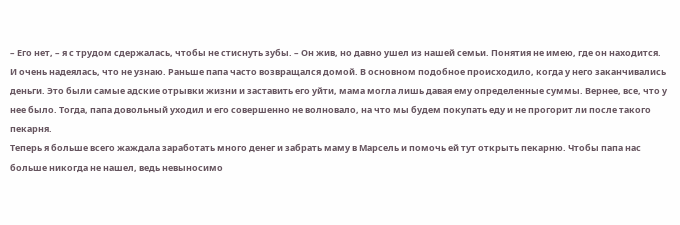– Его нет, – я с трудом сдержалась, чтобы не стиснуть зубы. – Он жив, но давно ушел из нашей семьи. Понятия не имею, где он находится.
И очень надеялась, что не узнаю. Раньше папа часто возвращался домой. В основном подобное происходило, когда у него заканчивались деньги. Это были самые адские отрывки жизни и заставить его уйти, мама могла лишь давая ему определенные суммы. Вернее, все, что у нее было. Тогда, папа довольный уходил и его совершенно не волновало, на что мы будем покупать еду и не прогорит ли после такого пекарня.
Теперь я больше всего жаждала заработать много денег и забрать маму в Марсель и помочь ей тут открыть пекарню. Чтобы папа нас больше никогда не нашел, ведь невыносимо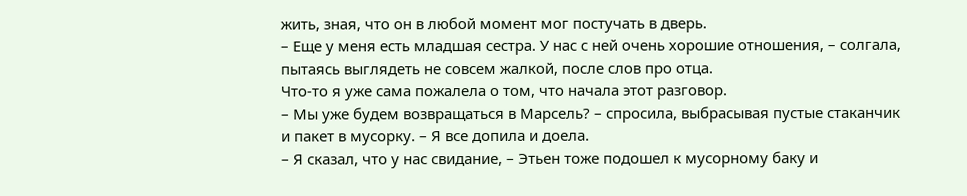жить, зная, что он в любой момент мог постучать в дверь.
– Еще у меня есть младшая сестра. У нас с ней очень хорошие отношения, – солгала, пытаясь выглядеть не совсем жалкой, после слов про отца.
Что-то я уже сама пожалела о том, что начала этот разговор.
– Мы уже будем возвращаться в Марсель? – спросила, выбрасывая пустые стаканчик и пакет в мусорку. – Я все допила и доела.
– Я сказал, что у нас свидание, – Этьен тоже подошел к мусорному баку и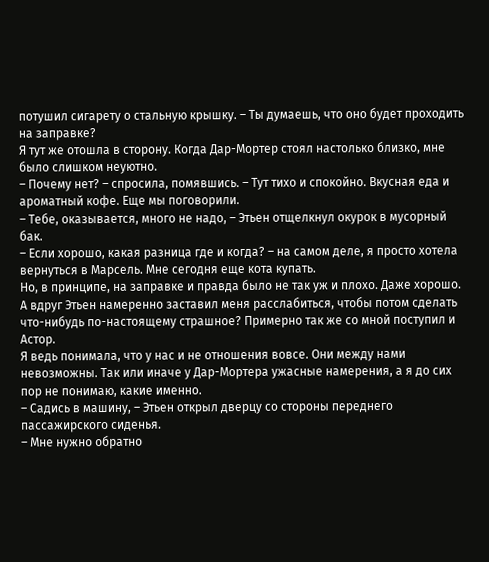потушил сигарету о стальную крышку. – Ты думаешь, что оно будет проходить на заправке?
Я тут же отошла в сторону. Когда Дар-Мортер стоял настолько близко, мне было слишком неуютно.
– Почему нет? – спросила, помявшись. – Тут тихо и спокойно. Вкусная еда и ароматный кофе. Еще мы поговорили.
– Тебе, оказывается, много не надо, – Этьен отщелкнул окурок в мусорный бак.
– Если хорошо, какая разница где и когда? – на самом деле, я просто хотела вернуться в Марсель. Мне сегодня еще кота купать.
Но, в принципе, на заправке и правда было не так уж и плохо. Даже хорошо.
А вдруг Этьен намеренно заставил меня расслабиться, чтобы потом сделать что-нибудь по-настоящему страшное? Примерно так же со мной поступил и Астор.
Я ведь понимала, что у нас и не отношения вовсе. Они между нами невозможны. Так или иначе у Дар-Мортера ужасные намерения, а я до сих пор не понимаю, какие именно.
– Садись в машину, – Этьен открыл дверцу со стороны переднего пассажирского сиденья.
– Мне нужно обратно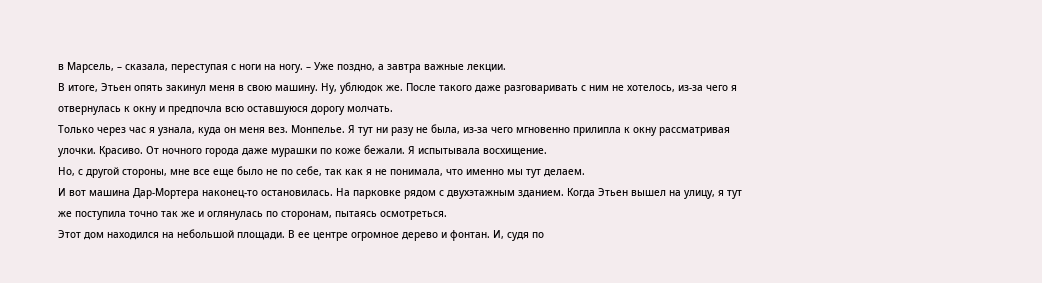в Марсель, – сказала, переступая с ноги на ногу. – Уже поздно, а завтра важные лекции.
В итоге, Этьен опять закинул меня в свою машину. Ну, ублюдок же. После такого даже разговаривать с ним не хотелось, из-за чего я отвернулась к окну и предпочла всю оставшуюся дорогу молчать.
Только через час я узнала, куда он меня вез. Монпелье. Я тут ни разу не была, из-за чего мгновенно прилипла к окну рассматривая улочки. Красиво. От ночного города даже мурашки по коже бежали. Я испытывала восхищение.
Но, с другой стороны, мне все еще было не по себе, так как я не понимала, что именно мы тут делаем.
И вот машина Дар-Мортера наконец-то остановилась. На парковке рядом с двухэтажным зданием. Когда Этьен вышел на улицу, я тут же поступила точно так же и оглянулась по сторонам, пытаясь осмотреться.
Этот дом находился на небольшой площади. В ее центре огромное дерево и фонтан. И, судя по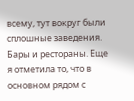всему, тут вокруг были сплошные заведения. Бары и рестораны. Еще я отметила то, что в основном рядом с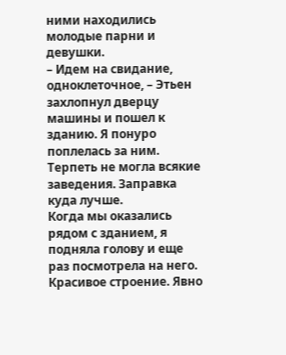ними находились молодые парни и девушки.
– Идем на свидание, одноклеточное, – Этьен захлопнул дверцу машины и пошел к зданию. Я понуро поплелась за ним. Терпеть не могла всякие заведения. Заправка куда лучше.
Когда мы оказались рядом с зданием, я подняла голову и еще раз посмотрела на него. Красивое строение. Явно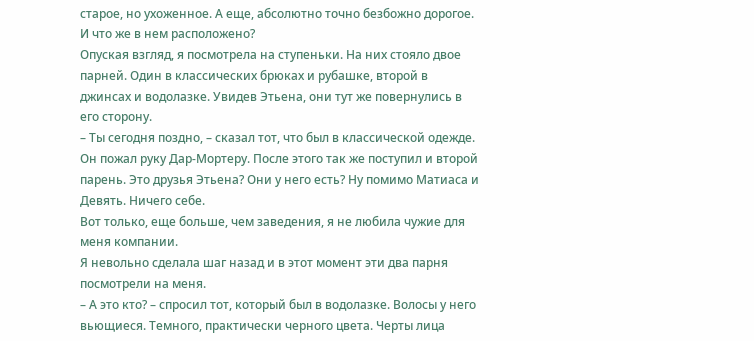старое, но ухоженное. А еще, абсолютно точно безбожно дорогое. И что же в нем расположено?
Опуская взгляд, я посмотрела на ступеньки. На них стояло двое парней. Один в классических брюках и рубашке, второй в джинсах и водолазке. Увидев Этьена, они тут же повернулись в его сторону.
– Ты сегодня поздно, – сказал тот, что был в классической одежде. Он пожал руку Дар-Мортеру. После этого так же поступил и второй парень. Это друзья Этьена? Они у него есть? Ну помимо Матиаса и Девять. Ничего себе.
Вот только, еще больше, чем заведения, я не любила чужие для меня компании.
Я невольно сделала шаг назад и в этот момент эти два парня посмотрели на меня.
– А это кто? – спросил тот, который был в водолазке. Волосы у него вьющиеся. Темного, практически черного цвета. Черты лица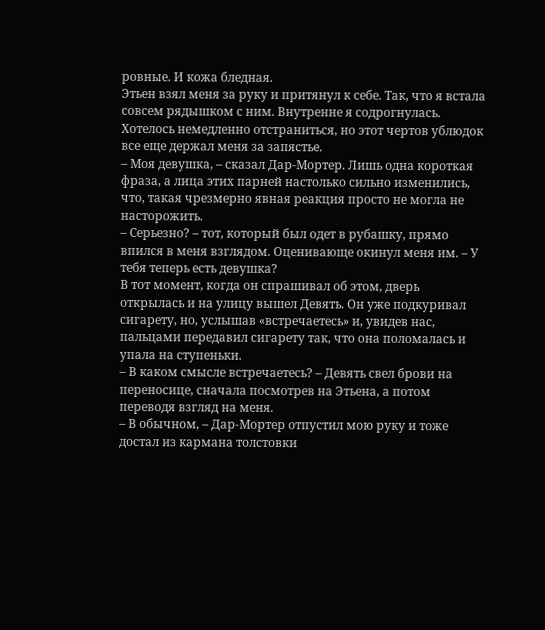ровные. И кожа бледная.
Этьен взял меня за руку и притянул к себе. Так, что я встала совсем рядышком с ним. Внутренне я содрогнулась. Хотелось немедленно отстраниться, но этот чертов ублюдок все еще держал меня за запястье.
– Моя девушка, – сказал Дар-Мортер. Лишь одна короткая фраза, а лица этих парней настолько сильно изменились, что, такая чрезмерно явная реакция просто не могла не насторожить.
– Серьезно? – тот, который был одет в рубашку, прямо впился в меня взглядом. Оценивающе окинул меня им. – У тебя теперь есть девушка?
В тот момент, когда он спрашивал об этом, дверь открылась и на улицу вышел Девять. Он уже подкуривал сигарету, но, услышав «встречаетесь» и, увидев нас, пальцами передавил сигарету так, что она поломалась и упала на ступеньки.
– В каком смысле встречаетесь? – Девять свел брови на переносице, сначала посмотрев на Этьена, а потом переводя взгляд на меня.
– В обычном, – Дар-Мортер отпустил мою руку и тоже достал из кармана толстовки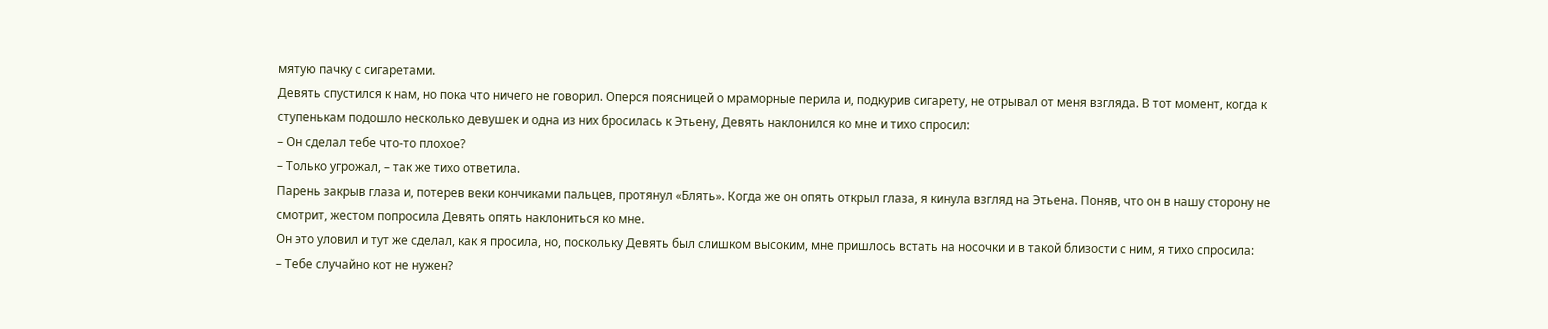мятую пачку с сигаретами.
Девять спустился к нам, но пока что ничего не говорил. Оперся поясницей о мраморные перила и, подкурив сигарету, не отрывал от меня взгляда. В тот момент, когда к ступенькам подошло несколько девушек и одна из них бросилась к Этьену, Девять наклонился ко мне и тихо спросил:
– Он сделал тебе что-то плохое?
– Только угрожал, – так же тихо ответила.
Парень закрыв глаза и, потерев веки кончиками пальцев, протянул «Блять». Когда же он опять открыл глаза, я кинула взгляд на Этьена. Поняв, что он в нашу сторону не смотрит, жестом попросила Девять опять наклониться ко мне.
Он это уловил и тут же сделал, как я просила, но, поскольку Девять был слишком высоким, мне пришлось встать на носочки и в такой близости с ним, я тихо спросила:
– Тебе случайно кот не нужен?